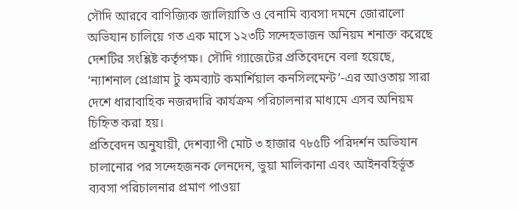সৌদি আরবে বাণিজ্যিক জালিয়াতি ও বেনামি ব্যবসা দমনে জোরালো অভিযান চালিয়ে গত এক মাসে ১২৩টি সন্দেহভাজন অনিয়ম শনাক্ত করেছে দেশটির সংশ্লিষ্ট কর্তৃপক্ষ। সৌদি গ্যাজেটের প্রতিবেদনে বলা হয়েছে, ‘ন্যাশনাল প্রোগ্রাম টু কমব্যাট কমার্শিয়াল কনসিলমেন্ট’-এর আওতায় সারা দেশে ধারাবাহিক নজরদারি কার্যক্রম পরিচালনার মাধ্যমে এসব অনিয়ম চিহ্নিত করা হয়।
প্রতিবেদন অনুযায়ী, দেশব্যাপী মোট ৩ হাজার ৭৮৫টি পরিদর্শন অভিযান চালানোর পর সন্দেহজনক লেনদেন, ভুয়া মালিকানা এবং আইনবহির্ভূত ব্যবসা পরিচালনার প্রমাণ পাওয়া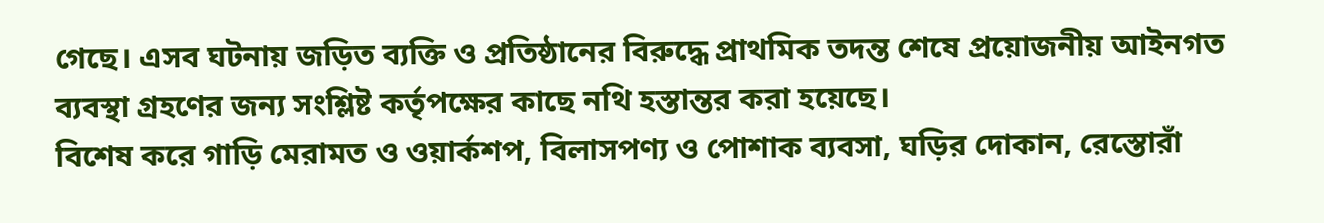গেছে। এসব ঘটনায় জড়িত ব্যক্তি ও প্রতিষ্ঠানের বিরুদ্ধে প্রাথমিক তদন্ত শেষে প্রয়োজনীয় আইনগত ব্যবস্থা গ্রহণের জন্য সংশ্লিষ্ট কর্তৃপক্ষের কাছে নথি হস্তান্তর করা হয়েছে।
বিশেষ করে গাড়ি মেরামত ও ওয়ার্কশপ, বিলাসপণ্য ও পোশাক ব্যবসা, ঘড়ির দোকান, রেস্তোরাঁ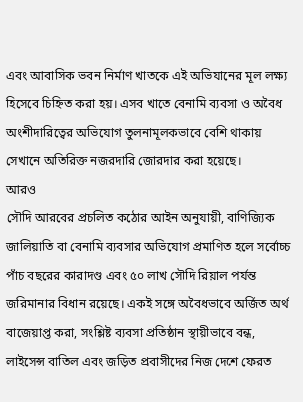এবং আবাসিক ভবন নির্মাণ খাতকে এই অভিযানের মূল লক্ষ্য হিসেবে চিহ্নিত করা হয়। এসব খাতে বেনামি ব্যবসা ও অবৈধ অংশীদারিত্বের অভিযোগ তুলনামূলকভাবে বেশি থাকায় সেখানে অতিরিক্ত নজরদারি জোরদার করা হয়েছে।
আরও
সৌদি আরবের প্রচলিত কঠোর আইন অনুযায়ী, বাণিজ্যিক জালিয়াতি বা বেনামি ব্যবসার অভিযোগ প্রমাণিত হলে সর্বোচ্চ পাঁচ বছরের কারাদণ্ড এবং ৫০ লাখ সৌদি রিয়াল পর্যন্ত জরিমানার বিধান রয়েছে। একই সঙ্গে অবৈধভাবে অর্জিত অর্থ বাজেয়াপ্ত করা, সংশ্লিষ্ট ব্যবসা প্রতিষ্ঠান স্থায়ীভাবে বন্ধ, লাইসেন্স বাতিল এবং জড়িত প্রবাসীদের নিজ দেশে ফেরত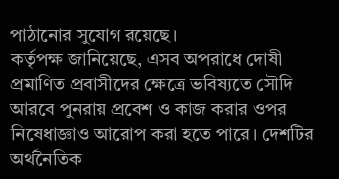পাঠানোর সুযোগ রয়েছে।
কর্তৃপক্ষ জানিয়েছে, এসব অপরাধে দোষী প্রমাণিত প্রবাসীদের ক্ষেত্রে ভবিষ্যতে সৌদি আরবে পুনরায় প্রবেশ ও কাজ করার ওপর নিষেধাজ্ঞাও আরোপ করা হতে পারে। দেশটির অর্থনৈতিক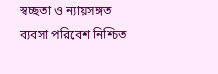স্বচ্ছতা ও ন্যায়সঙ্গত ব্যবসা পরিবেশ নিশ্চিত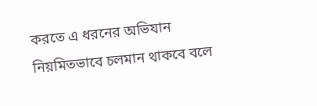করতে এ ধরনের অভিযান নিয়মিতভাবে চলমান থাকবে বলে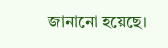জানানো হয়েছে।